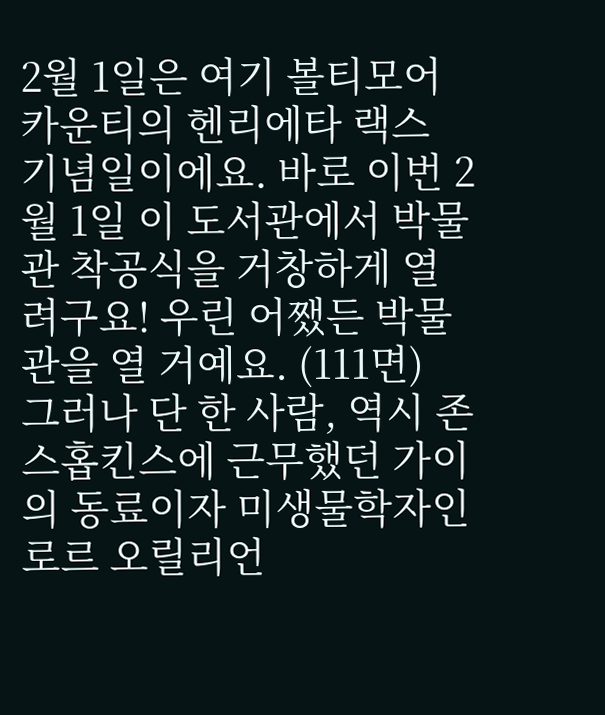2월 1일은 여기 볼티모어 카운티의 헨리에타 랙스 기념일이에요. 바로 이번 2월 1일 이 도서관에서 박물관 착공식을 거창하게 열려구요! 우린 어쨌든 박물관을 열 거예요. (111면)
그러나 단 한 사람, 역시 존스홉킨스에 근무했던 가이의 동료이자 미생물학자인 로르 오릴리언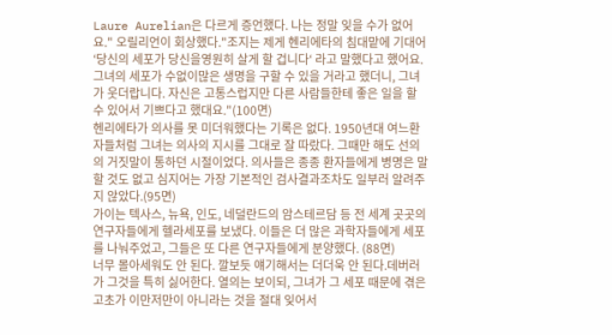Laure Aurelian은 다르게 증언했다. 나는 정말 잊을 수가 없어요." 오릴리언이 회상했다."조지는 제게 헨리에타의 침대맡에 기대어 ‘당신의 세포가 당신을영원히 살게 할 겁니다‘ 라고 말했다고 했어요. 그녀의 세포가 수없이많은 생명을 구할 수 있을 거라고 했더니, 그녀가 웃더랍니다. 자신은 고통스럽지만 다른 사람들한테 좋은 일을 할 수 있어서 기쁘다고 했대요."(100면)
헨리에타가 의사를 못 미더워했다는 기록은 없다. 1950년대 여느환자들처럼 그녀는 의사의 지시를 그대로 잘 따랐다. 그때만 해도 선의의 거짓말이 통하던 시절이었다. 의사들은 종종 환자들에게 병명은 말할 것도 없고 심지어는 가장 기본적인 검사결과조차도 일부러 알려주지 않았다.(95면)
가이는 텍사스, 뉴욕, 인도, 네덜란드의 암스테르담 등 전 세계 곳곳의 연구자들에게 헬라세포를 보냈다. 이들은 더 많은 과학자들에게 세포를 나눠주었고, 그들은 또 다른 연구자들에게 분양했다. (88면)
너무 몰아세워도 안 된다. 깔보듯 얘기해서는 더더욱 안 된다.데버러가 그것을 특히 싫어한다. 열의는 보이되, 그녀가 그 세포 때문에 겪은 고초가 이만저만이 아니라는 것을 절대 잊어서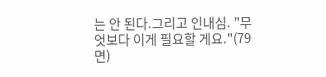는 안 된다.그리고 인내심. "무엇보다 이게 필요할 게요."(79면)